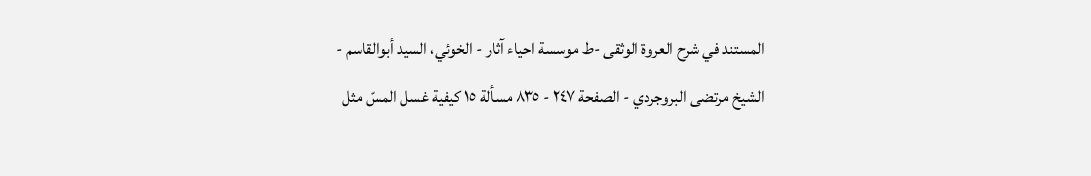المستند في شرح العروة الوثقى -ط موسسة احياء آثار - الخوئي، السيد أبوالقاسم - الشيخ مرتضى البروجردي - الصفحة ٢٤٧ - ٨٣٥ مسألة ١٥ کیفیة غسل المسّ مثل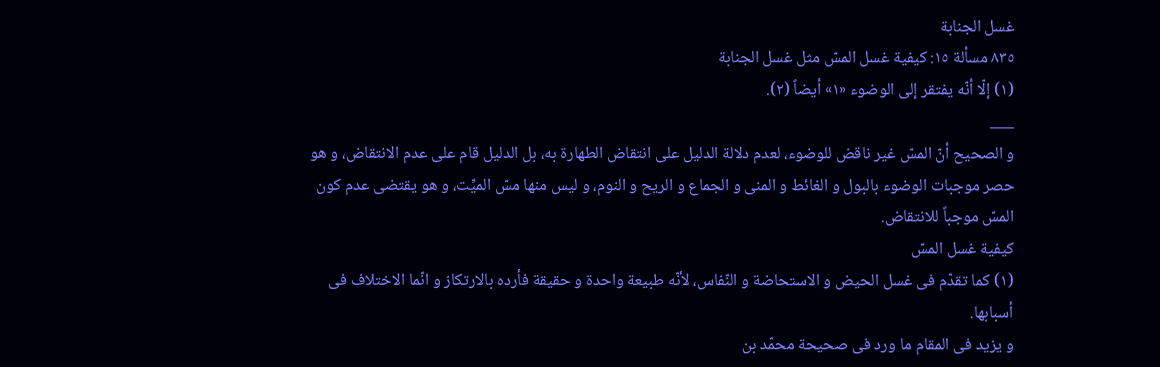غسل الجنابة
٨٣٥ مسألة ١٥: کیفیة غسل المسّ مثل غسل الجنابة
(١) إلّا أنّه یفتقر إلی الوضوء «١» أیضاً (٢).
___
و الصحیح أنّ المسّ غیر ناقض للوضوء، لعدم دلالة الدلیل علی انتقاض الطهارة به، بل الدلیل قام علی عدم الانتقاض، و هو حصر موجبات الوضوء بالبول و الغائط و المنی و الجماع و الریح و النوم، و لیس منها مسّ المیِّت، و هو یقتضی عدم کون المسّ موجباً للانتقاض.
کیفیة غسل المسّ
(١) کما تقدّم فی غسل الحیض و الاستحاضة و النّفاس، لأنّه طبیعة واحدة و حقیقة فأرده بالارتکاز و انّما الاختلاف فی أسبابها.
و یزید فی المقام ما ورد فی صحیحة محمّد بن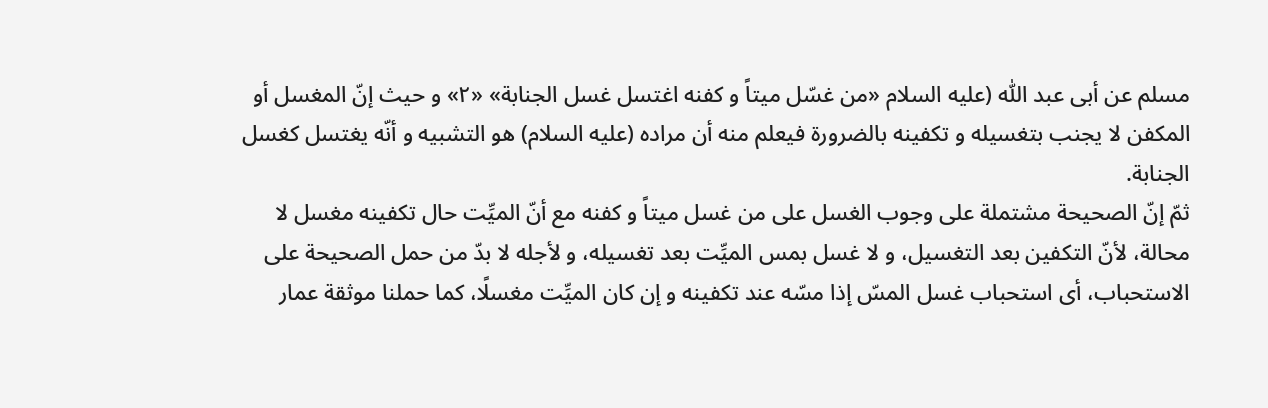مسلم عن أبی عبد اللّٰه (علیه السلام «من غسّل میتاً و کفنه اغتسل غسل الجنابة» «٢» و حیث إنّ المغسل أو المکفن لا یجنب بتغسیله و تکفینه بالضرورة فیعلم منه أن مراده (علیه السلام) هو التشبیه و أنّه یغتسل کغسل الجنابة.
ثمّ إنّ الصحیحة مشتملة علی وجوب الغسل علی من غسل میتاً و کفنه مع أنّ المیِّت حال تکفینه مغسل لا محالة، لأنّ التکفین بعد التغسیل، و لا غسل بمس المیِّت بعد تغسیله، و لأجله لا بدّ من حمل الصحیحة علی الاستحباب، أی استحباب غسل المسّ إذا مسّه عند تکفینه و إن کان المیِّت مغسلًا، کما حملنا موثقة عمار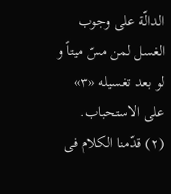الدالّة علی وجوب الغسل لمن مسّ میتاً و لو بعد تغسیله «٣» علی الاستحباب.
(٢) قدّمنا الکلام فی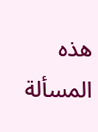هذه المسألة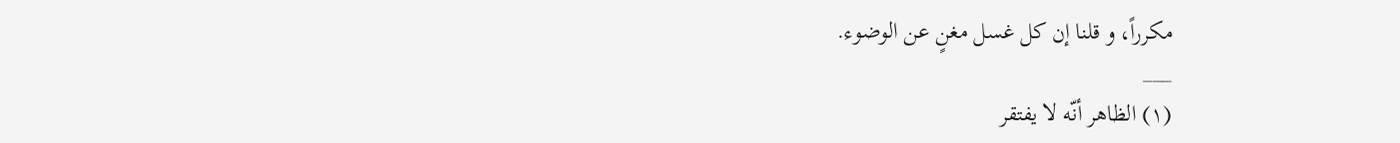مکرراً، و قلنا إن کل غسل مغنٍ عن الوضوء.
___
(١) الظاهر أنّه لا یفتقر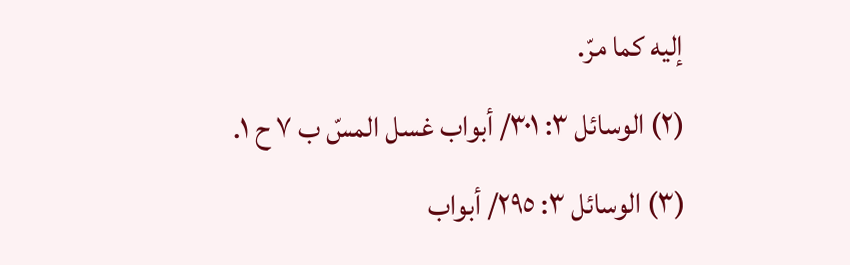إلیه کما مرّ.
(٢) الوسائل ٣: ٣٠١/ أبواب غسل المسّ ب ٧ ح ١.
(٣) الوسائل ٣: ٢٩٥/ أبواب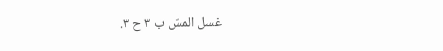غسل المسّ ب ٣ ح ٣.